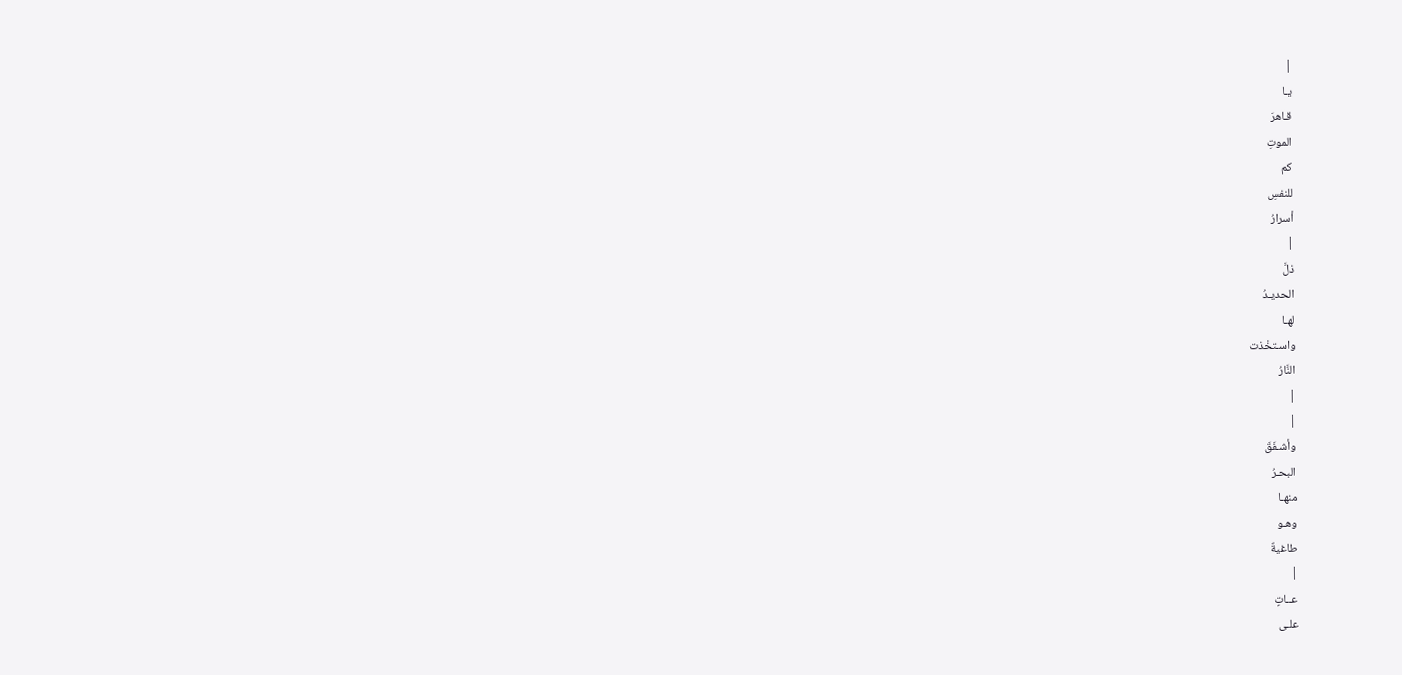|
يـا
قـاهرَ
الموتِ
كم
للنفسِ
أسرارُ
|
ذلَّ
الحديـدُ
لهـا
واسـتخْذت
النَّارُ
|
|
وأشـفَقَ
البحـرُ
منهـا
وهـو
طاغيةٌ
|
عــاتٍ
علـى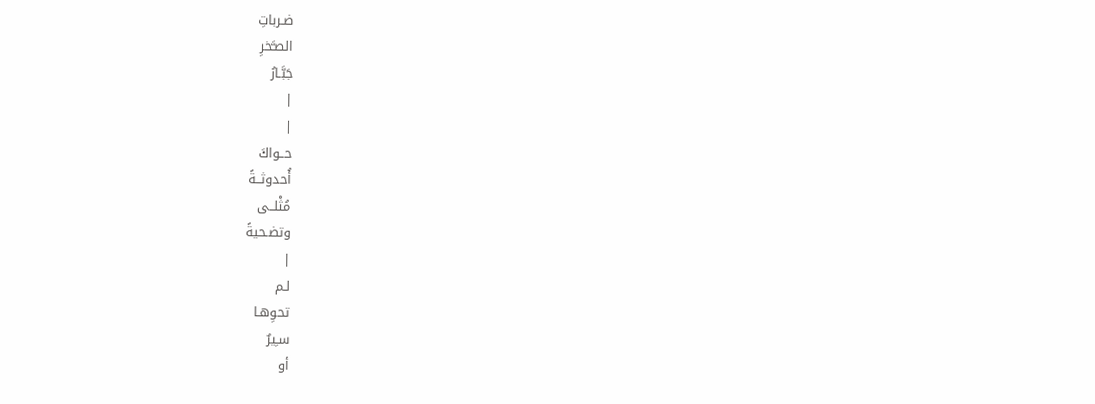ضـرباتِ
الصـَّخرِ
جَبَّـارُ
|
|
حــواكَ
أُحدوثــةً
مُثْلــى
وتضـحيةً
|
لـم
تحوِهـا
سـِيرٌ
أو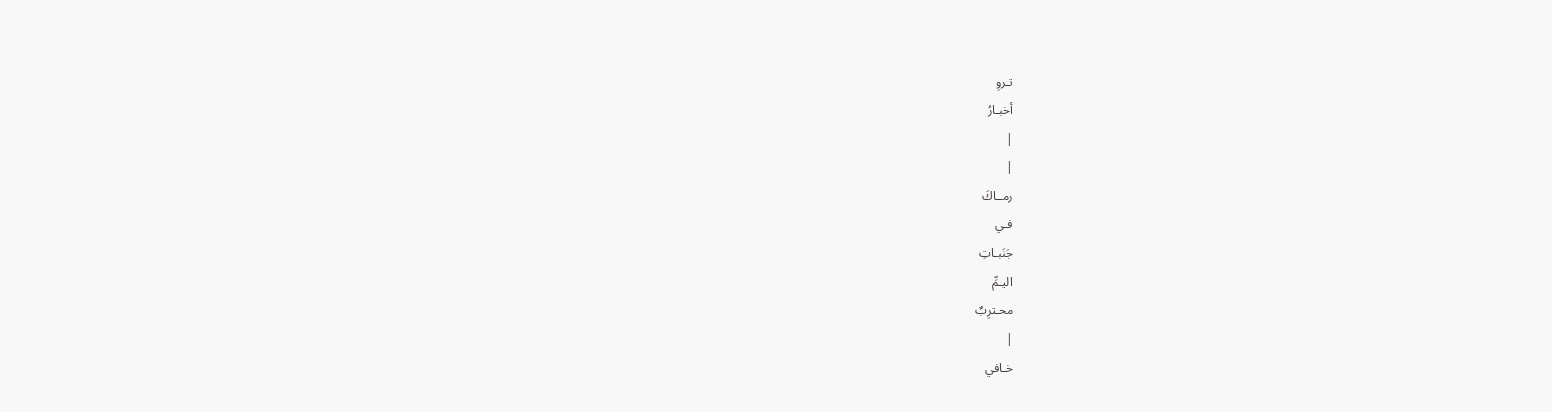تـروِ
أخبـارُ
|
|
رمــاكَ
فـي
جَنَبـاتِ
اليـمِّ
محـترِبٌ
|
خـافي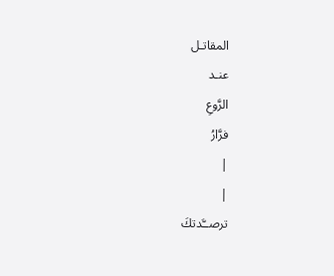المقاتـل
عنـد
الرَّوعِ
فرَّارُ
|
|
ترصــَّدتكَ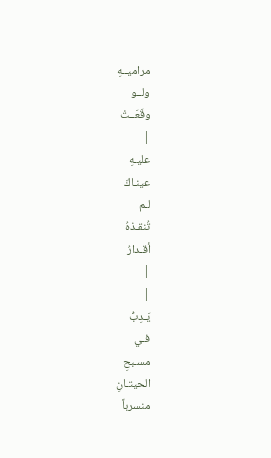مراميــهِ
ولــو
وقَعَــتْ
|
عليـهِ
عينـاكَ
لـم
تُنقـذهُ
أقـدارُ
|
|
يَـدِبُّ
فـي
مسـبحِ
الحيتـانِ
منسرباً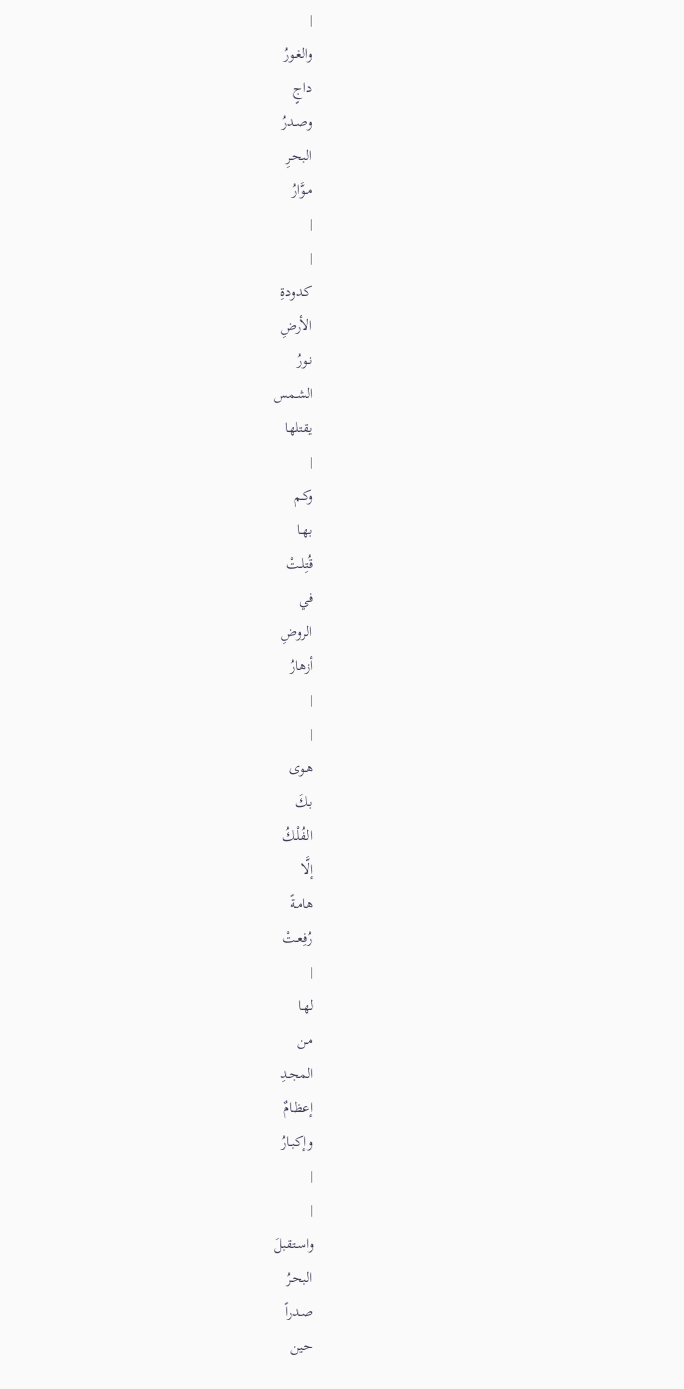|
والغـورُ
داجٍ
وصـدرُ
البحـرِ
مـوَّارُ
|
|
كـدودةِ
الأرضِ
نـورُ
الشـمس
يقتلها
|
وكـم
بهـا
قُتِلـتْ
في
الروضِ
أزهارُ
|
|
هـوى
بـكَ
الفُلْـكُ
إلَّا
هامـةً
رُفِعـتْ
|
لهـا
مـن
المجـدِ
إعظـامٌ
وإكبـارُ
|
|
واسـتقبلَ
البحـرُ
صـدراً
حين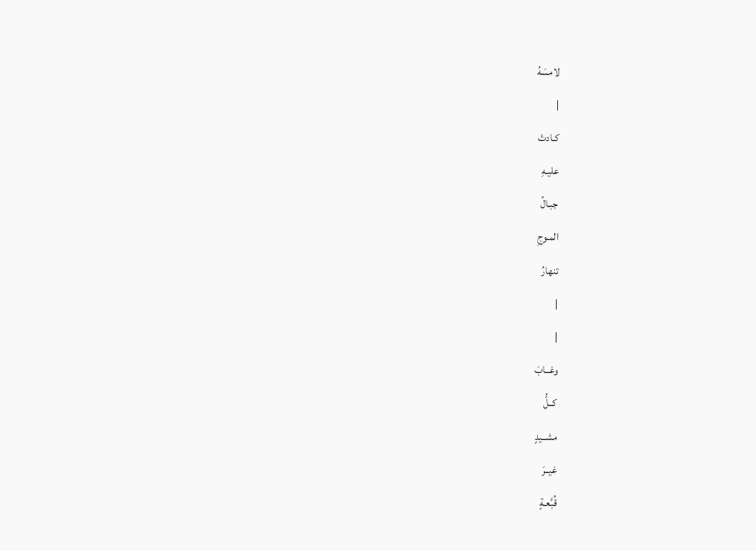لامسَهُ
|
كـادتْ
عليـهِ
جبـالُ
المـوجِ
تنهارُ
|
|
وغــابَ
كــلُّ
مشــيدٍ
غيــرَ
قُبَّعـةٍ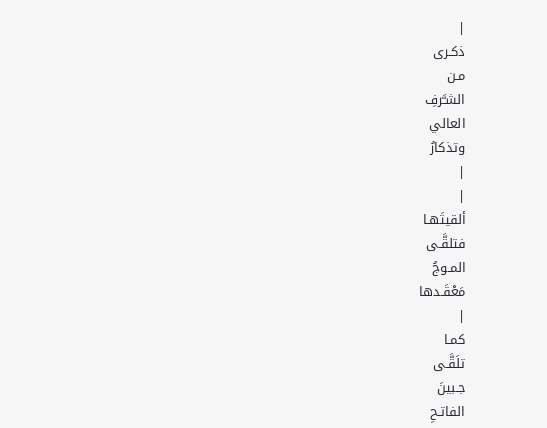|
ذكـرى
مـن
الشـَّرفِ
العالي
وتذكارُ
|
|
ألقيتَهـا
فتلقَّـى
المـوجُ
مَعْقَـدها
|
كمـا
تلَقَّـى
جـبينَ
الفاتـحِ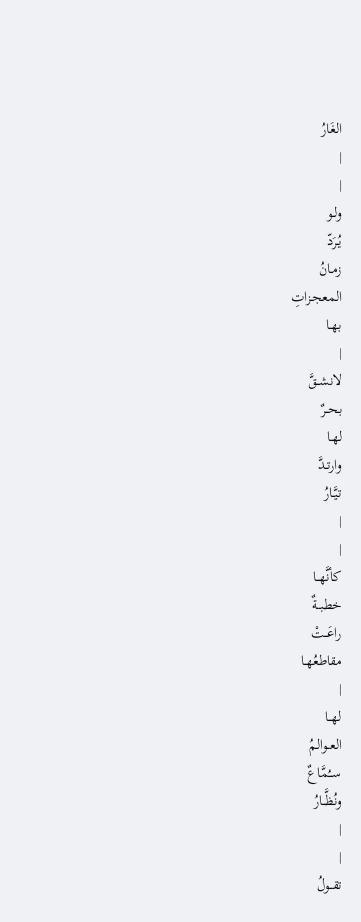الغَارُ
|
|
ولـو
يُـرَدّ
زمـانُ
المعجـزاتِ
بهـا
|
لانشــقَّ
بحــرٌ
لهـا
وارتـدَّ
تيَّـارُ
|
|
كأنَّهــا
خطبــةٌ
راعَــتْ
مقاطعُهـا
|
لهــا
العــوالمُ
ســُمَّاعٌ
ونُظَّــارُ
|
|
تقــولُ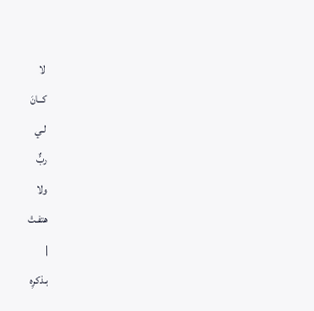لا
كــانَ
لـي
ربٌّ
ولا
هتفـتْ
|
بـذكرِه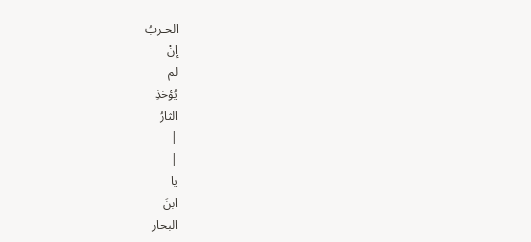الحـربُ
إنْ
لم
يُؤخذِ
الثارُ
|
|
يا
ابنَ
البحار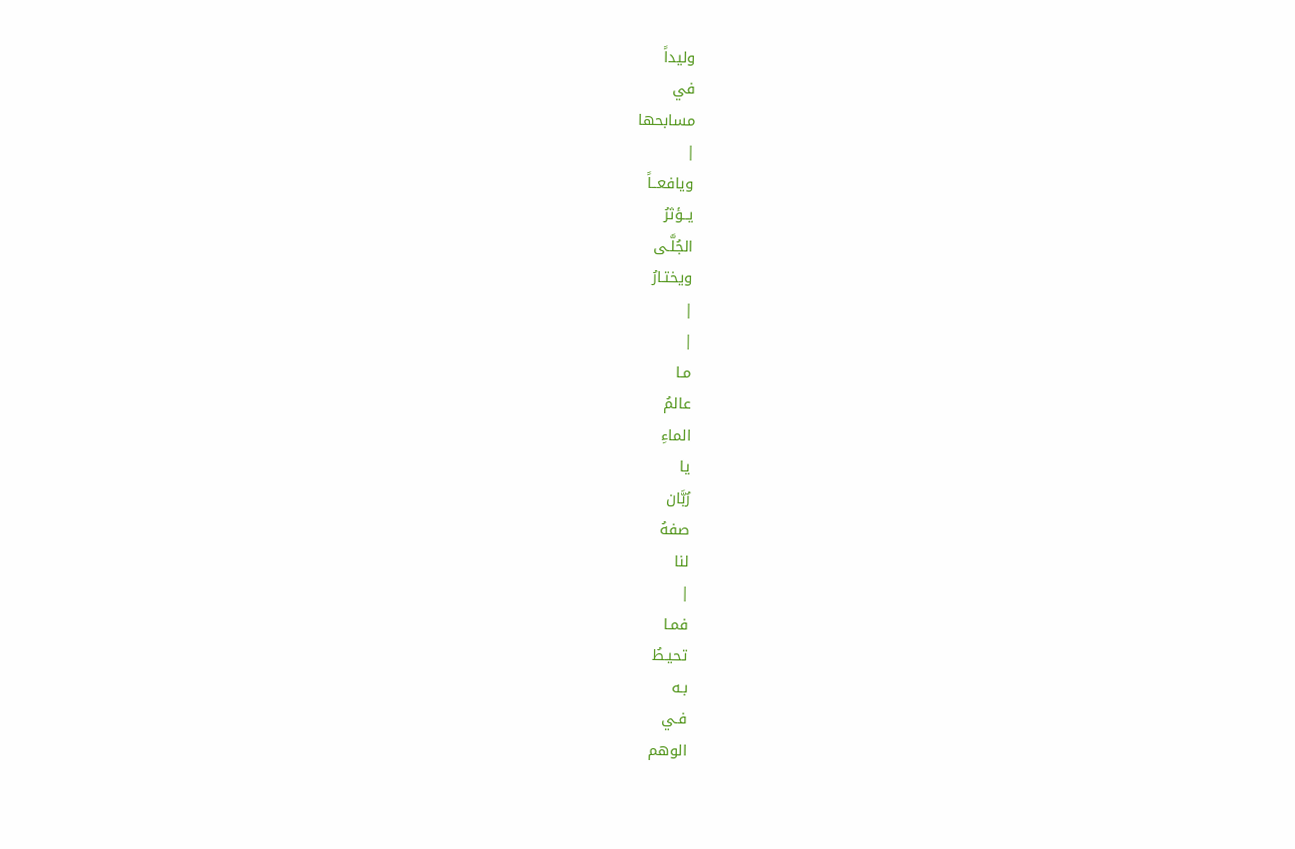وليداً
في
مسابحها
|
ويافعــاً
يــؤثرُ
الجُلَّـى
ويختـارُ
|
|
مـا
عالمُ
الماءِ
يا
رُبَّان
صفهُ
لنا
|
فمـا
تحيـطُ
بـه
فـي
الوهم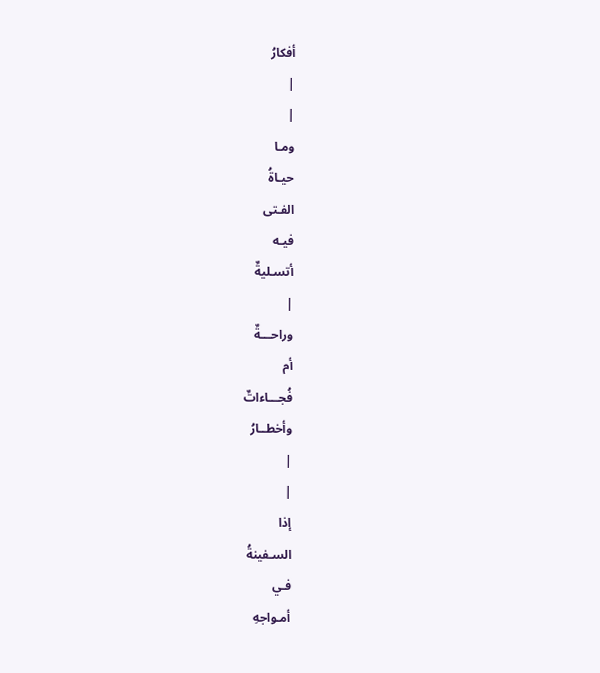أفكارُ
|
|
ومـا
حيـاةُ
الفـتى
فيـه
أتسـليةٌ
|
وراحـــةٌ
أم
فُجـــاءاتٌ
وأخطــارُ
|
|
إذا
السـفينةُ
فـي
أمـواجهِ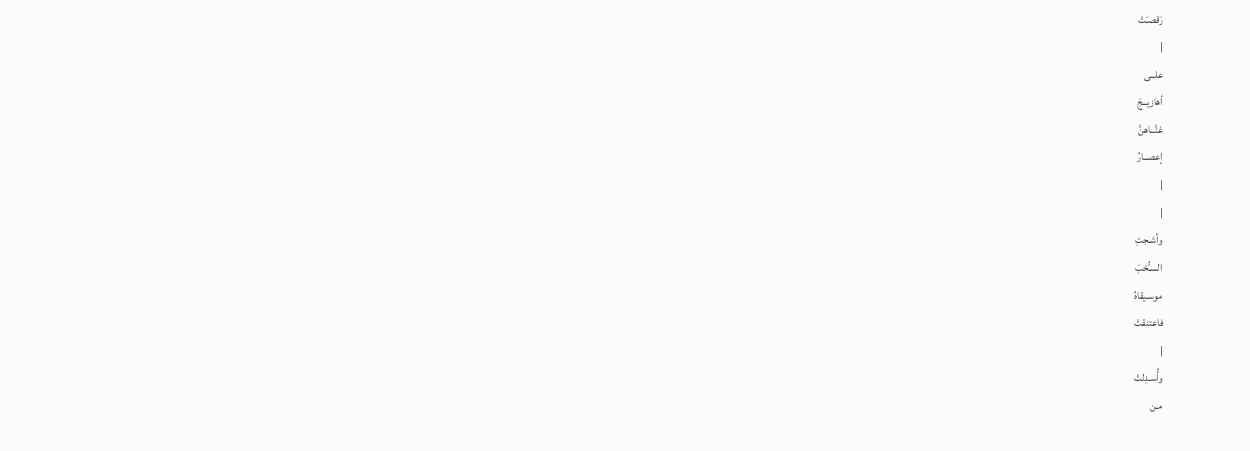رَقصـَتْ
|
علــى
أهازيــجَ
غنَّــاهنَّ
إعصــارُ
|
|
وأشـجتِ
السـُّحْبَ
موسـيقاهُ
فاعتنقتْ
|
وأُسـدِلتْ
مـن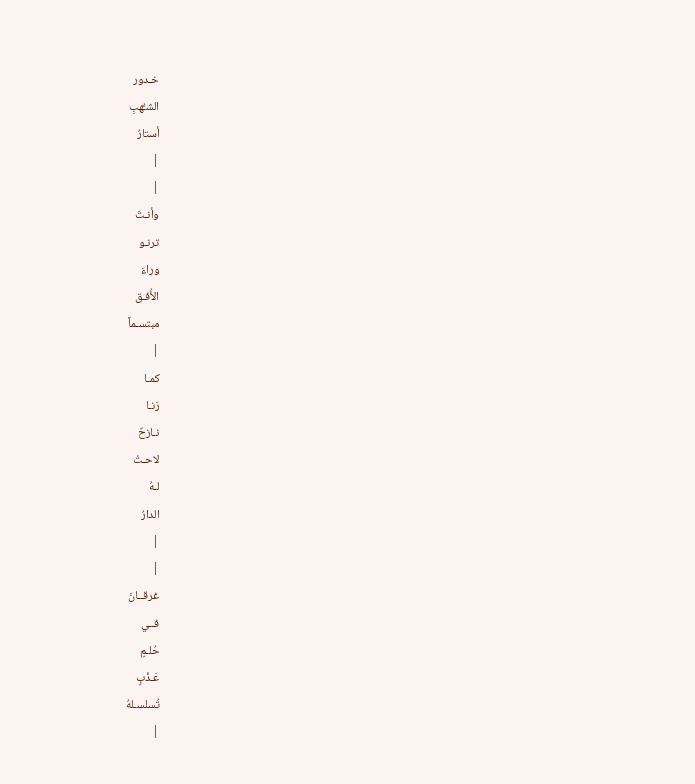خـدور
الشـُّهبِ
أستارُ
|
|
وأنـتَ
ترنـو
وراءَ
الأُفـق
مبتسـماً
|
كمـا
رَنـا
نـازحٌ
لاحـتْ
لـهُ
الدارُ
|
|
غرقــانَ
فــي
حُلـمٍ
عَـذْبٍ
تُسلسـلهُ
|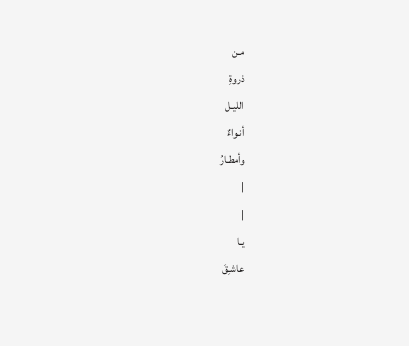مـن
ذروةِ
الليـل
أنـواءٌ
وأمطـارُ
|
|
يـا
عاشـِقَ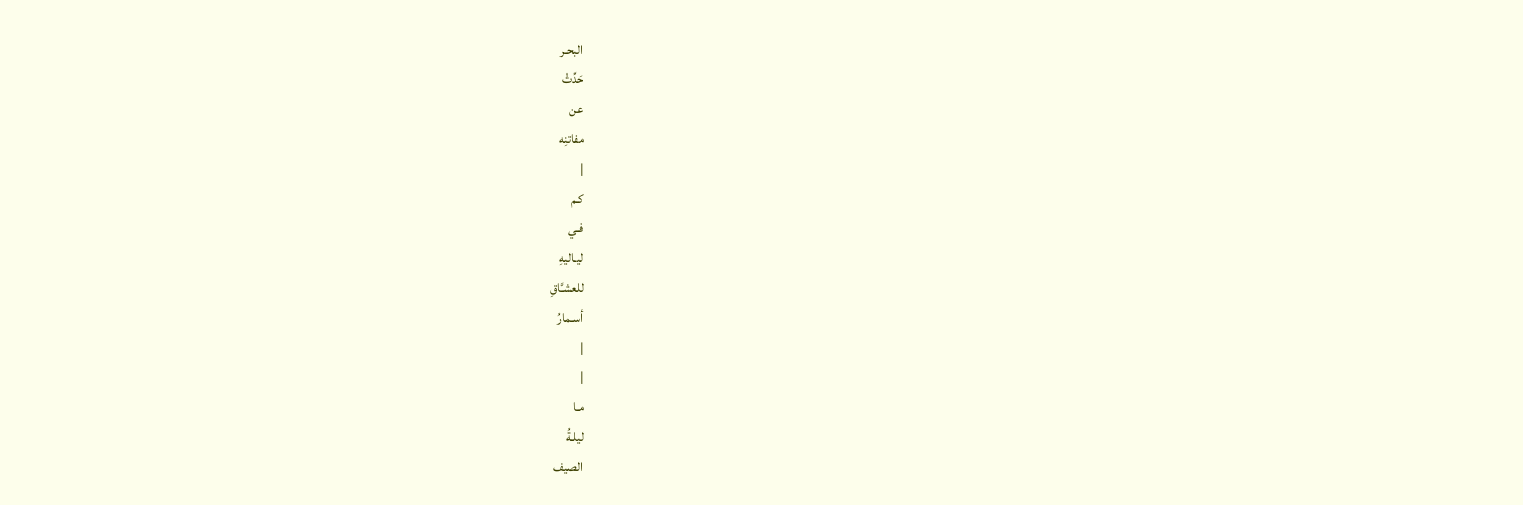البحـر
حَدِّثْ
عن
مفاتنِه
|
كـم
فـي
ليـاليهِ
للعشـَّاقِ
أسـمارُ
|
|
مـا
ليلـةُ
الصيف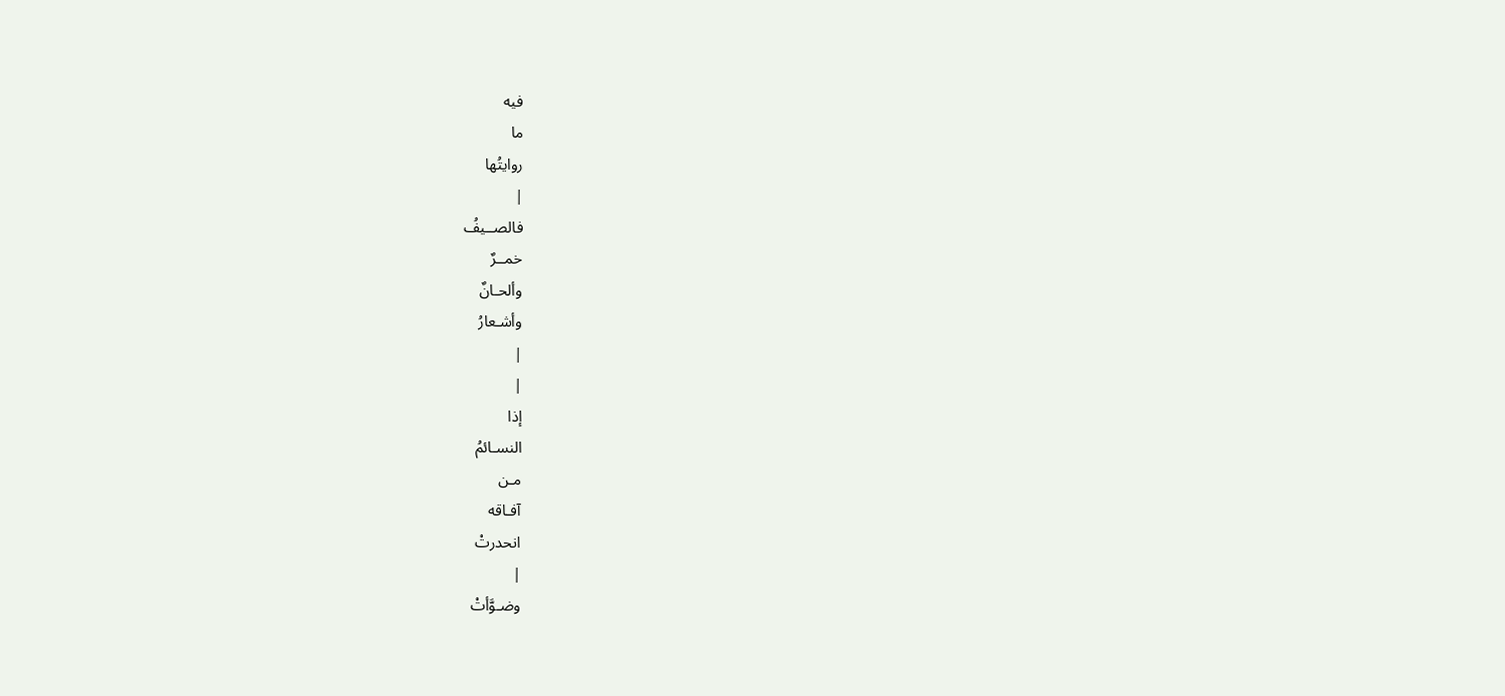فيه
ما
روايتُها
|
فالصــيفُ
خمــرٌ
وألحـانٌ
وأشـعارُ
|
|
إذا
النسـائمُ
مـن
آفـاقه
انحدرتْ
|
وضـوَّأتْ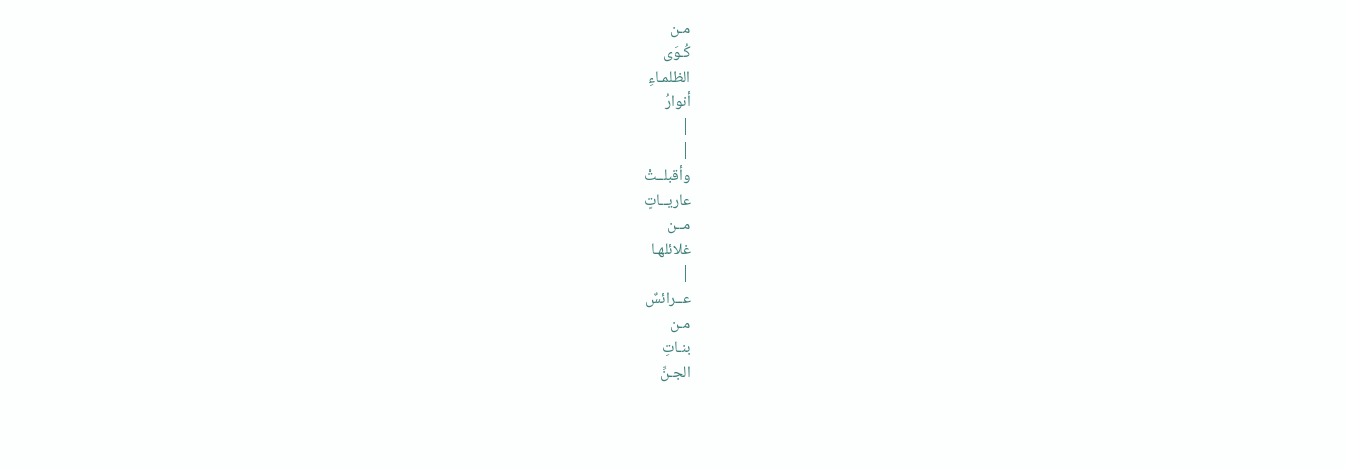مـن
كُـوَى
الظلمـاءِ
أنوارُ
|
|
وأقبلــتْ
عاريــاتٍ
مــن
غلائلهـا
|
عــرائسٌ
مـن
بنـاتِ
الجـنِّ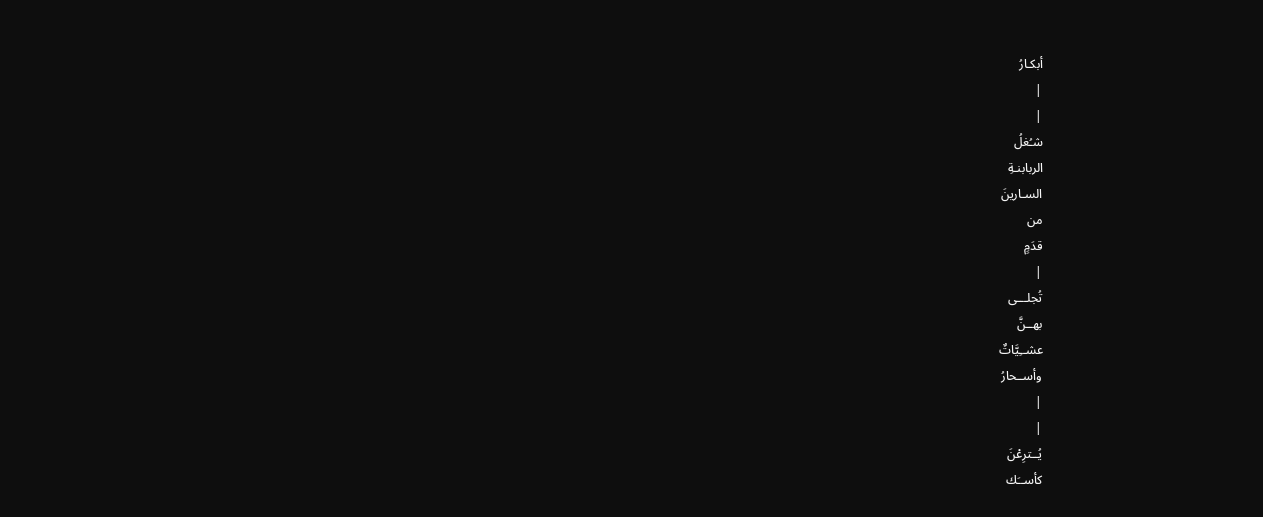أبكـارُ
|
|
شـُغلُ
الربابنـةِ
السـارينَ
من
قدَمٍ
|
تُجلـــى
بهــنَّ
عشــِيَّاتٌ
وأســحارُ
|
|
يُــترِعْنَ
كأســَك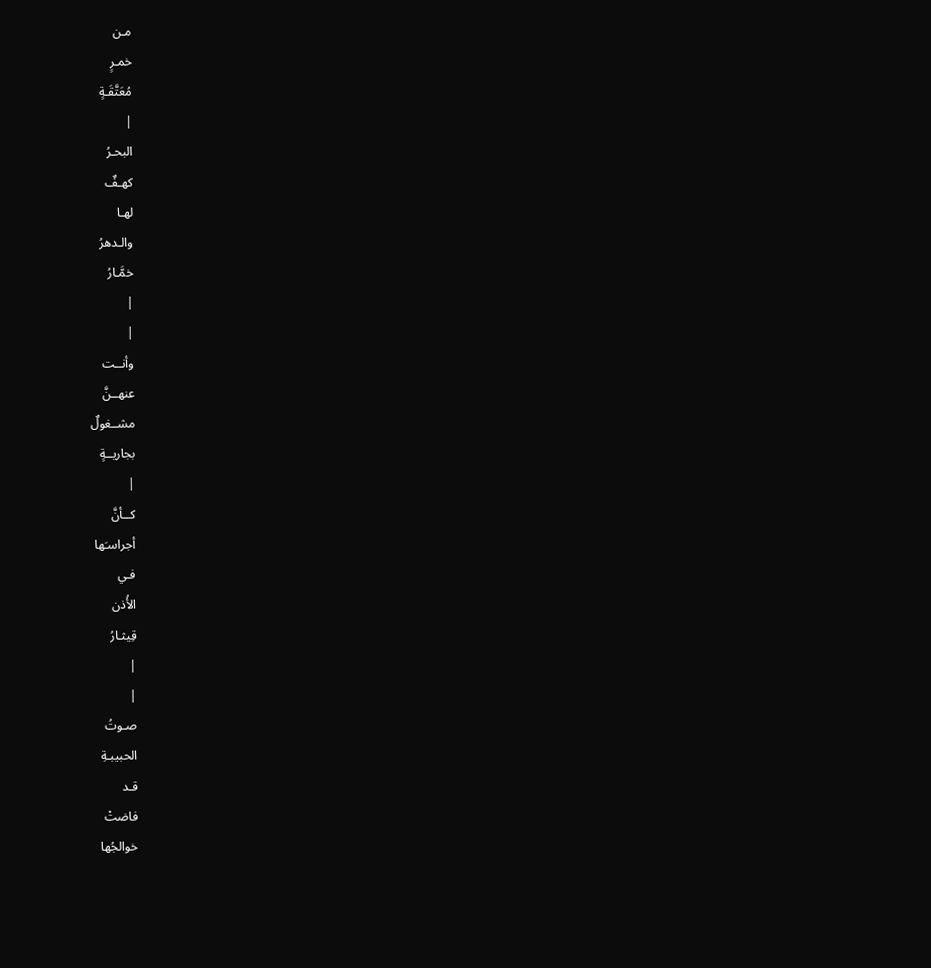مـن
خمـرٍ
مُعَتَّقَـةٍ
|
البحـرُ
كهـفٌ
لهـا
والـدهرُ
خمَّـارُ
|
|
وأنــت
عنهــنَّ
مشــغولٌ
بجاريــةٍ
|
كــأنَّ
أجراسـَها
فـي
الأُذن
قِيثـارُ
|
|
صـوتُ
الحبيبـةِ
قـد
فاضتْ
خوالجُها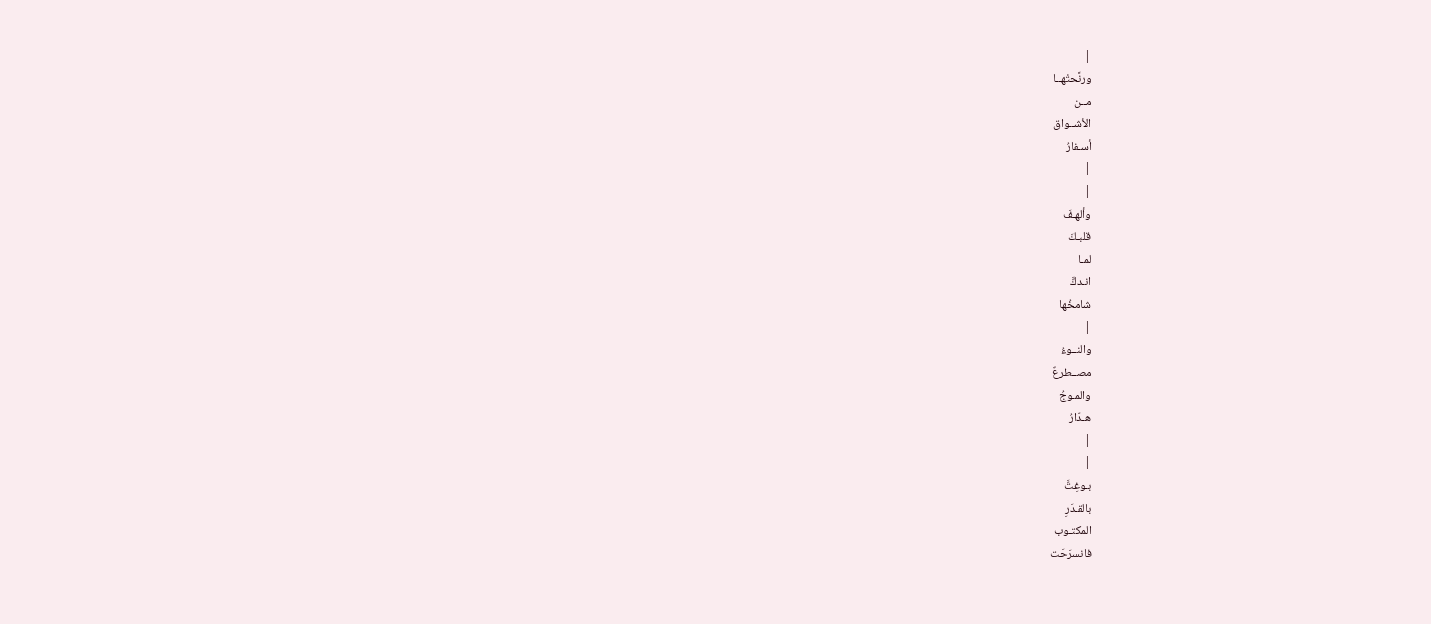|
ورنَّحتْهــا
مــن
الأشــواق
أسـفارُ
|
|
وألهـفَ
قلبـكَ
لمـا
انـدكَّ
شامخُها
|
والنــوءُ
مصــطرعٌ
والمـوجُ
هـدّارُ
|
|
بـوغِتَّ
بالقـدَرِ
المكتـوب
فانسرَحَت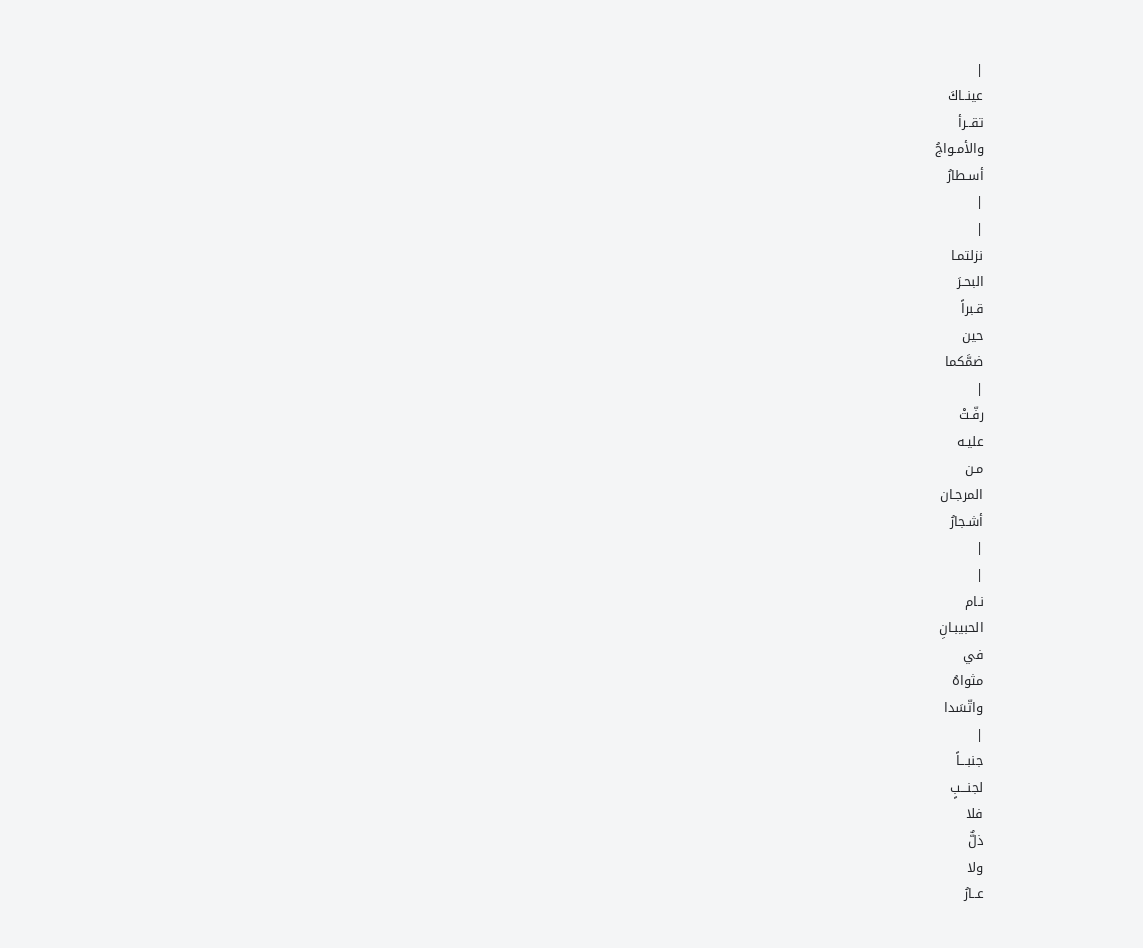|
عينــاكَ
تقــرأ
والأمـواجُ
أسـطارُ
|
|
نزلتمـا
البحـرَ
قـبراً
حين
ضمَّكما
|
رفّـتْ
عليـه
مـن
المرجـان
أشـجارُ
|
|
نـام
الحبيبـانِ
في
مثواهُ
واتّسَدا
|
جنبـــاً
لجنـــبٍ
فلا
ذلٌّ
ولا
عــارُ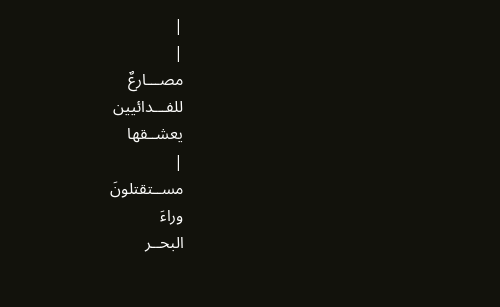|
|
مصـــارعٌ
للفـــدائيين
يعشــقها
|
مســتقتلونَ
وراءَ
البحــر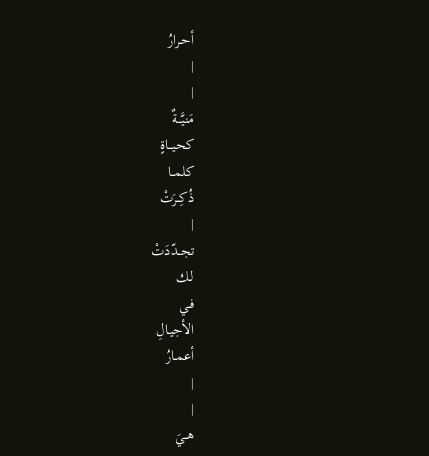أحـرارُ
|
|
مَنيَّـــةٌ
كحيـــاةٍ
كلمــا
ذُكِــرَتْ
|
تجــدّدَتْ
لـك
فـي
الأجيـالِ
أعمـارُ
|
|
هــيَ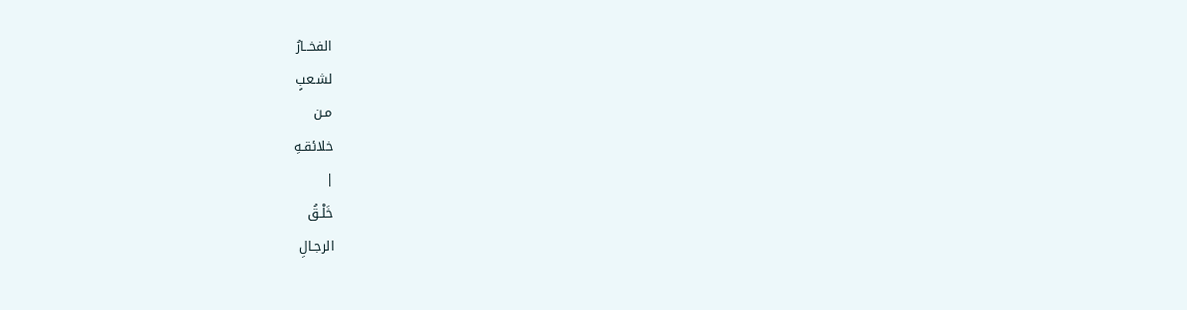الفخــارُ
لشـعبٍ
مـن
خلائقـهِ
|
خَلْـقُ
الرجـالِ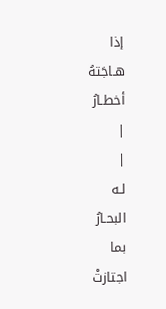إذا
هـاجَتهُ
أخطـارُ
|
|
لـه
البحـارُ
بما
اجتازتْ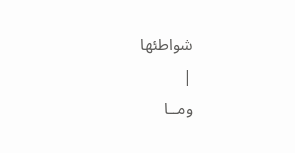شواطئها
|
ومــا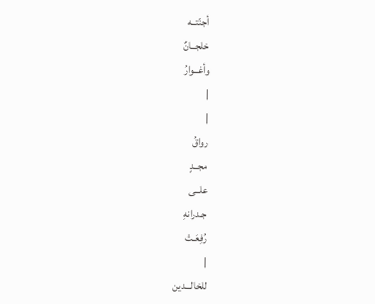أجنّتــه
خلجــانٌ
وأغــوارُ
|
|
رواقُ
مجــدٍ
علــى
جـدرانهِ
رُفِعَـتْ
|
للخالـــدين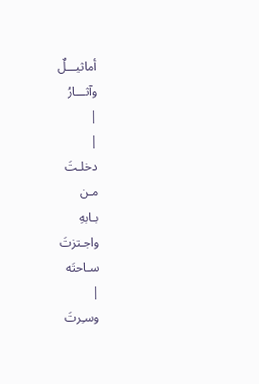أماثيـــلٌ
وآثـــارُ
|
|
دخلـتَ
مـن
بـابهِ
واجـتزتَ
سـاحتَه
|
وسـِرتَ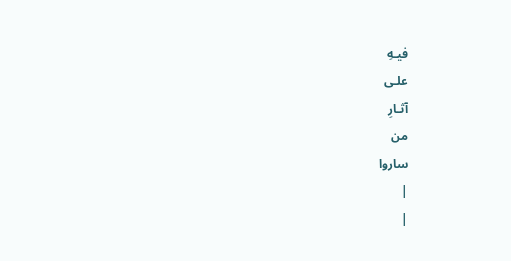فيـهِ
علـى
آثـارِ
من
ساروا
|
|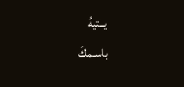يــتيهُ
باسـمكَ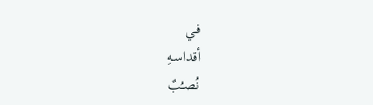فـي
أقداسـهِ
نُصـُبٌ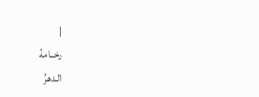|
رخــامهُ
الـدهرُ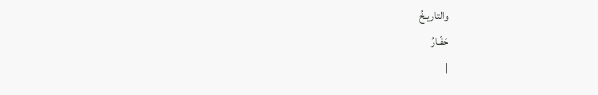والتاريـخُ
حَفّـارُ
|